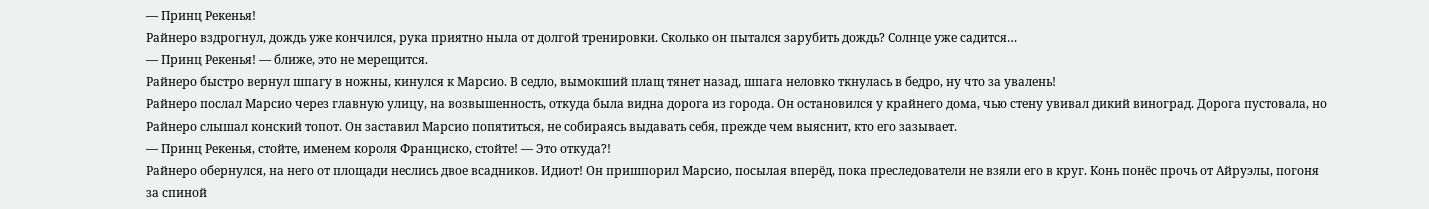— Принц Рекенья!
Райнеро вздрогнул, дождь уже кончился, рука приятно ныла от долгой тренировки. Сколько он пытался зарубить дождь? Солнце уже садится…
— Принц Рекенья! — ближе, это не мерещится.
Райнеро быстро вернул шпагу в ножны, кинулся к Марсио. В седло, вымокший плащ тянет назад, шпага неловко ткнулась в бедро, ну что за увалень!
Райнеро послал Марсио через главную улицу, на возвышенность, откуда была видна дорога из города. Он остановился у крайнего дома, чью стену увивал дикий виноград. Дорога пустовала, но Райнеро слышал конский топот. Он заставил Марсио попятиться, не собираясь выдавать себя, прежде чем выяснит, кто его зазывает.
— Принц Рекенья, стойте, именем короля Франциско, стойте! — Это откуда?!
Райнеро обернулся, на него от площади неслись двое всадников. Идиот! Он пришпорил Марсио, посылая вперёд, пока преследователи не взяли его в круг. Конь понёс прочь от Айруэлы, погоня за спиной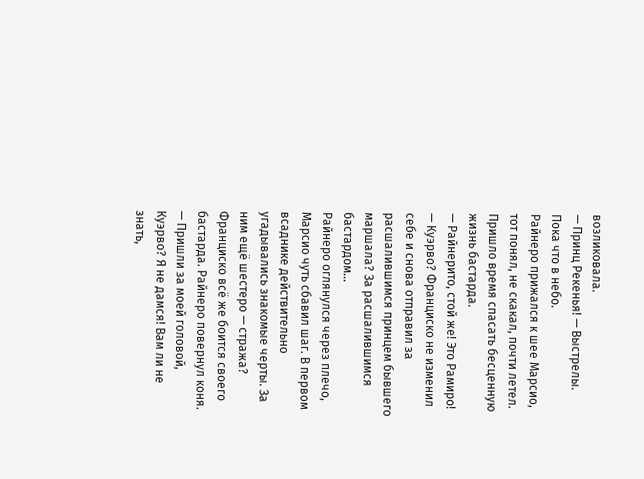возликовала.
— Принц Рекенья! — Выстрелы. Пока что в небо.
Райнеро прижался к шее Марсио, тот понял, не скакал, почти летел. Пришло время спасать бесценную жизнь бастарда.
— Райнерито, стой же! Это Рамиро! — Куэрво? Франциско не изменил себе и снова отправил за расшалившимся принцем бывшего маршала? За расшалившимся бастардом…
Райнеро оглянулся через плечо, Марсио чуть сбавил шаг. В первом всаднике действительно угадывались знакомые черты. За ним ещё шестеро — стража? Франциско всё же боится своего бастарда. Райнеро повернул коня.
— Пришли за моей головой, Куэрво? Я не дамся! Вам ли не знать,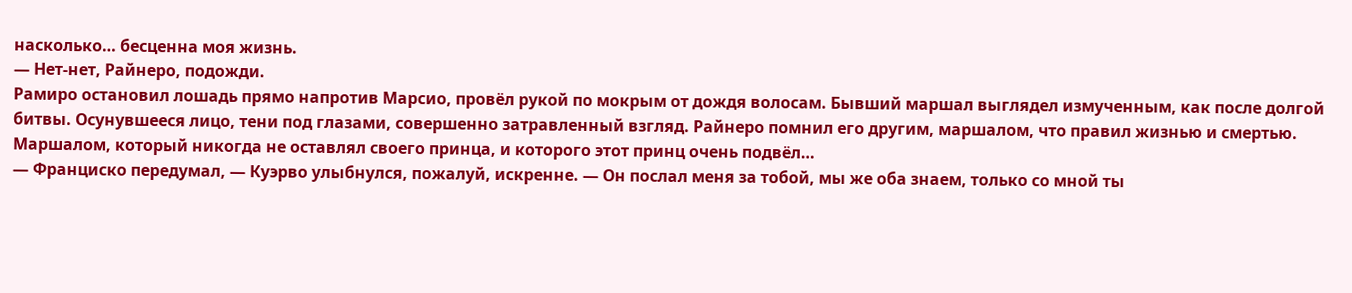насколько… бесценна моя жизнь.
— Нет-нет, Райнеро, подожди.
Рамиро остановил лошадь прямо напротив Марсио, провёл рукой по мокрым от дождя волосам. Бывший маршал выглядел измученным, как после долгой битвы. Осунувшееся лицо, тени под глазами, совершенно затравленный взгляд. Райнеро помнил его другим, маршалом, что правил жизнью и смертью. Маршалом, который никогда не оставлял своего принца, и которого этот принц очень подвёл…
— Франциско передумал, — Куэрво улыбнулся, пожалуй, искренне. — Он послал меня за тобой, мы же оба знаем, только со мной ты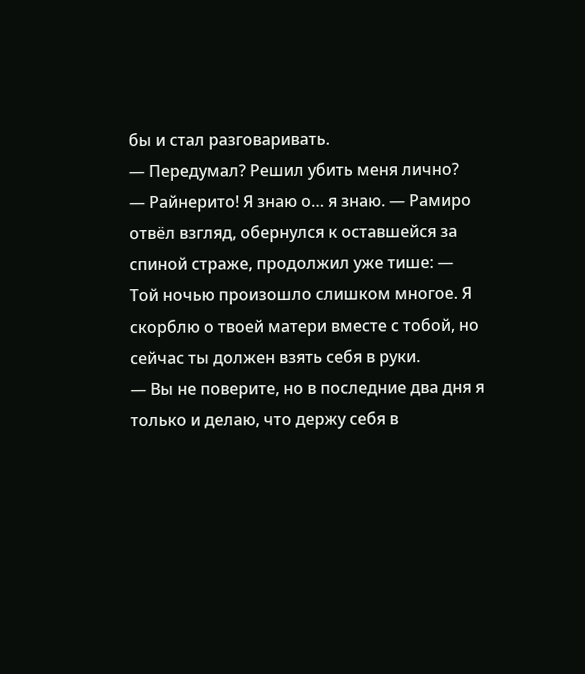бы и стал разговаривать.
— Передумал? Решил убить меня лично?
— Райнерито! Я знаю о… я знаю. — Рамиро отвёл взгляд, обернулся к оставшейся за спиной страже, продолжил уже тише: — Той ночью произошло слишком многое. Я скорблю о твоей матери вместе с тобой, но сейчас ты должен взять себя в руки.
— Вы не поверите, но в последние два дня я только и делаю, что держу себя в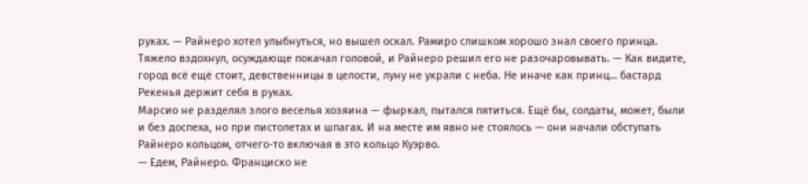руках. — Райнеро хотел улыбнуться, но вышел оскал. Рамиро слишком хорошо знал своего принца. Тяжело вздохнул, осуждающе покачал головой, и Райнеро решил его не разочаровывать. — Как видите, город всё ещё стоит, девственницы в целости, луну не украли с неба. Не иначе как принц… бастард Рекенья держит себя в руках.
Марсио не разделял злого веселья хозяина — фыркал, пытался пятиться. Ещё бы, солдаты, может, были и без доспеха, но при пистолетах и шпагах. И на месте им явно не стоялось — они начали обступать Райнеро кольцом, отчего-то включая в это кольцо Куэрво.
— Едем, Райнеро. Франциско не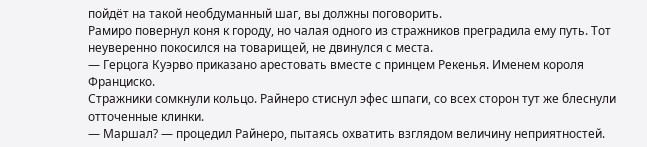пойдёт на такой необдуманный шаг, вы должны поговорить.
Рамиро повернул коня к городу, но чалая одного из стражников преградила ему путь. Тот неуверенно покосился на товарищей, не двинулся с места.
— Герцога Куэрво приказано арестовать вместе с принцем Рекенья. Именем короля Франциско.
Стражники сомкнули кольцо. Райнеро стиснул эфес шпаги, со всех сторон тут же блеснули отточенные клинки.
— Маршал? — процедил Райнеро, пытаясь охватить взглядом величину неприятностей.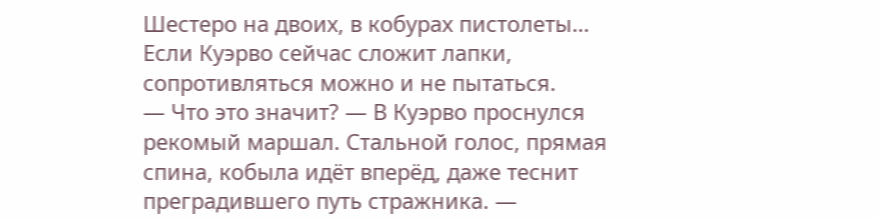Шестеро на двоих, в кобурах пистолеты… Если Куэрво сейчас сложит лапки, сопротивляться можно и не пытаться.
— Что это значит? — В Куэрво проснулся рекомый маршал. Стальной голос, прямая спина, кобыла идёт вперёд, даже теснит преградившего путь стражника. —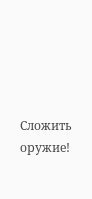Сложить оружие!